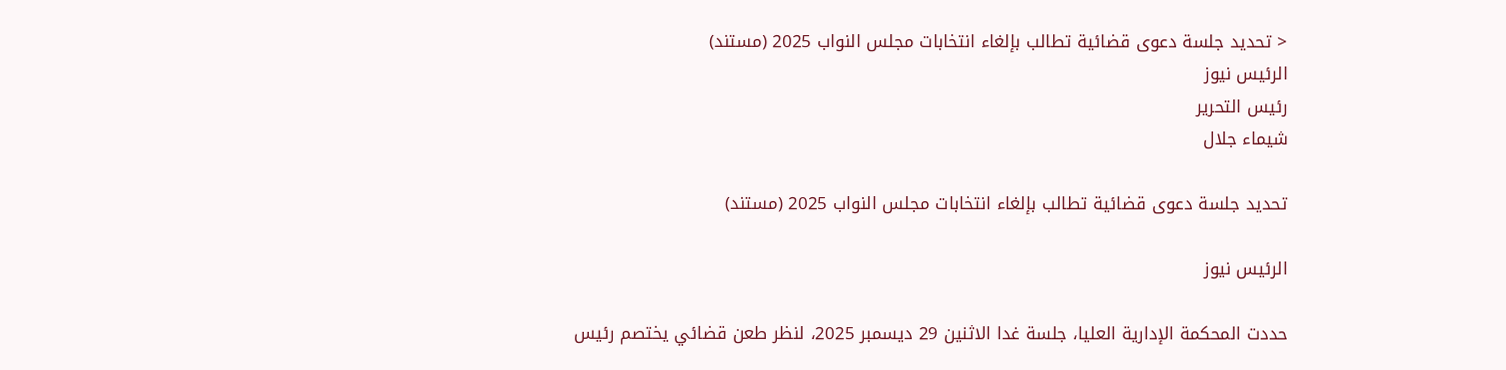< تحديد جلسة دعوى قضائية تطالب بإلغاء انتخابات مجلس النواب 2025 (مستند)
الرئيس نيوز
رئيس التحرير
شيماء جلال

تحديد جلسة دعوى قضائية تطالب بإلغاء انتخابات مجلس النواب 2025 (مستند)

الرئيس نيوز

حددت المحكمة الإدارية العليا، جلسة غدا الاثنين 29 ديسمبر 2025، لنظر طعن قضائي يختصم رئيس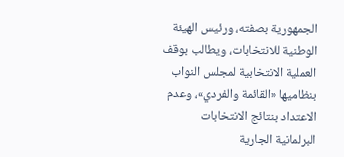الجمهورية بصفته، ورئيس الهيئة الوطنية للانتخابات، ويطالب بوقف العملية الانتخابية لمجلس النواب بنظاميها «القائمة والفردي»، وعدم الاعتداد بنتائج الانتخابات البرلمانية الجارية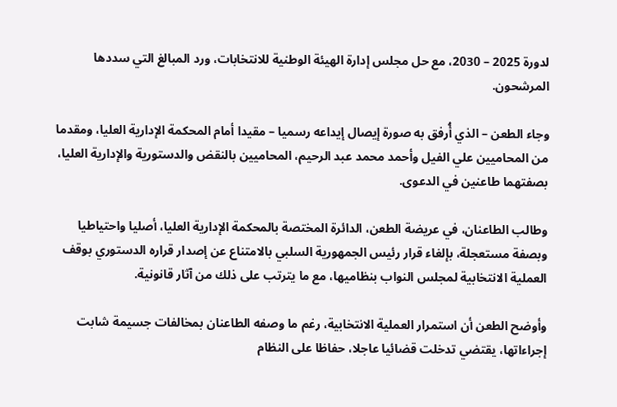لدورة 2025 – 2030، مع حل مجلس إدارة الهيئة الوطنية للانتخابات، ورد المبالغ التي سددها المرشحون.

وجاء الطعن – الذي أُرفق به صورة إيصال إيداعه رسميا – مقيدا أمام المحكمة الإدارية العليا، ومقدما من المحاميين علي الفيل وأحمد محمد عبد الرحيم، المحاميين بالنقض والدستورية والإدارية العليا، بصفتهما طاعنين في الدعوى.

وطالب الطاعنان، في عريضة الطعن، الدائرة المختصة بالمحكمة الإدارية العليا، أصليا واحتياطيا وبصفة مستعجلة، بإلغاء قرار رئيس الجمهورية السلبي بالامتناع عن إصدار قراره الدستوري بوقف العملية الانتخابية لمجلس النواب بنظاميها، مع ما يترتب على ذلك من آثار قانونية.

وأوضح الطعن أن استمرار العملية الانتخابية، رغم ما وصفه الطاعنان بمخالفات جسيمة شابت إجراءاتها، يقتضي تدخلت قضائيا عاجلا، حفاظا على النظام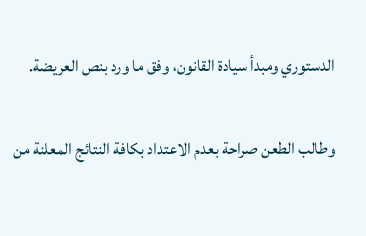الدستوري ومبدأ سيادة القانون، وفق ما ورد بنص العريضة.

وطالب الطعن صراحة بعدم الاعتداد بكافة النتائج المعلنة من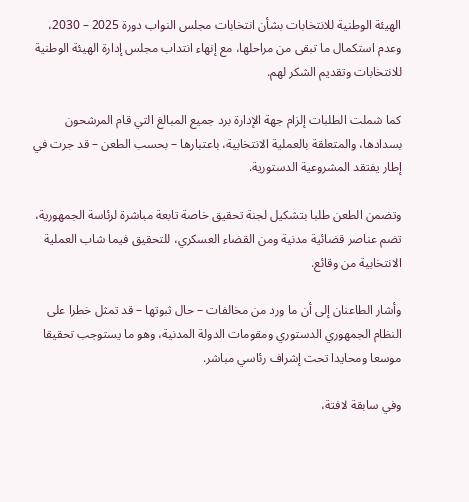الهيئة الوطنية للانتخابات بشأن انتخابات مجلس النواب دورة 2025 – 2030، وعدم استكمال ما تبقى من مراحلها، مع إنهاء انتداب مجلس إدارة الهيئة الوطنية للانتخابات وتقديم الشكر لهم.

كما شملت الطلبات إلزام جهة الإدارة برد جميع المبالغ التي قام المرشحون بسدادها، والمتعلقة بالعملية الانتخابية، باعتبارها – بحسب الطعن – قد جرت في إطار يفتقد المشروعية الدستورية.

وتضمن الطعن طلبا بتشكيل لجنة تحقيق خاصة تابعة مباشرة لرئاسة الجمهورية، تضم عناصر قضائية مدنية ومن القضاء العسكري، للتحقيق فيما شاب العملية الانتخابية من وقائع.

وأشار الطاعنان إلى أن ما ورد من مخالفات – حال ثبوتها – قد تمثل خطرا على النظام الجمهوري الدستوري ومقومات الدولة المدنية، وهو ما يستوجب تحقيقا موسعا ومحايدا تحت إشراف رئاسي مباشر.

وفي سابقة لافتة،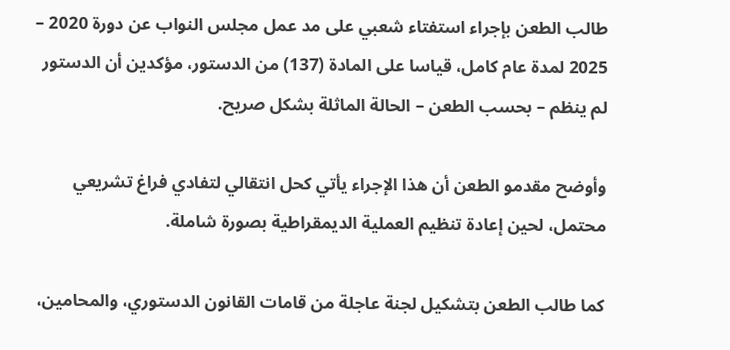طالب الطعن بإجراء استفتاء شعبي على مد عمل مجلس النواب عن دورة 2020 – 2025 لمدة عام كامل، قياسا على المادة (137) من الدستور، مؤكدين أن الدستور لم ينظم – بحسب الطعن – الحالة الماثلة بشكل صريح.

وأوضح مقدمو الطعن أن هذا الإجراء يأتي كحل انتقالي لتفادي فراغ تشريعي محتمل، لحين إعادة تنظيم العملية الديمقراطية بصورة شاملة.

كما طالب الطعن بتشكيل لجنة عاجلة من قامات القانون الدستوري، والمحامين،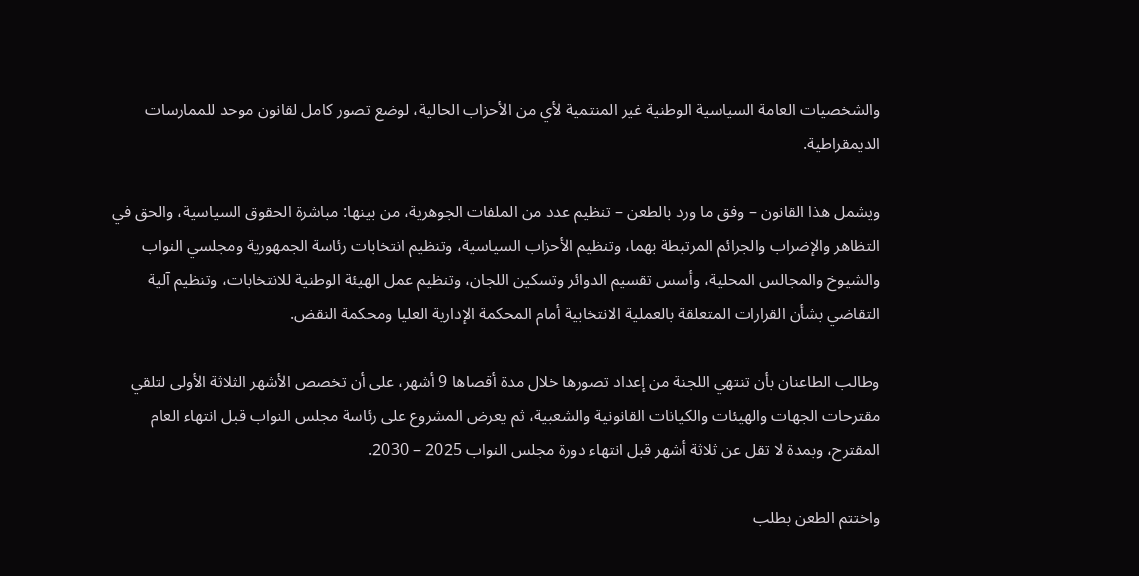والشخصيات العامة السياسية الوطنية غير المنتمية لأي من الأحزاب الحالية، لوضع تصور كامل لقانون موحد للممارسات الديمقراطية.

ويشمل هذا القانون – وفق ما ورد بالطعن – تنظيم عدد من الملفات الجوهرية، من بينها: مباشرة الحقوق السياسية، والحق في التظاهر والإضراب والجرائم المرتبطة بهما، وتنظيم الأحزاب السياسية، وتنظيم انتخابات رئاسة الجمهورية ومجلسي النواب والشيوخ والمجالس المحلية، وأسس تقسيم الدوائر وتسكين اللجان، وتنظيم عمل الهيئة الوطنية للانتخابات، وتنظيم آلية التقاضي بشأن القرارات المتعلقة بالعملية الانتخابية أمام المحكمة الإدارية العليا ومحكمة النقض.

وطالب الطاعنان بأن تنتهي اللجنة من إعداد تصورها خلال مدة أقصاها 9 أشهر، على أن تخصص الأشهر الثلاثة الأولى لتلقي مقترحات الجهات والهيئات والكيانات القانونية والشعبية، ثم يعرض المشروع على رئاسة مجلس النواب قبل انتهاء العام المقترح، وبمدة لا تقل عن ثلاثة أشهر قبل انتهاء دورة مجلس النواب 2025 – 2030.

واختتم الطعن بطلب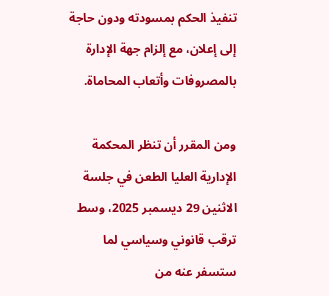تنفيذ الحكم بمسودته ودون حاجة إلى إعلان، مع إلزام جهة الإدارة بالمصروفات وأتعاب المحاماة.

ومن المقرر أن تنظر المحكمة الإدارية العليا الطعن في جلسة الاثنين 29 ديسمبر 2025، وسط ترقب قانوني وسياسي لما ستسفر عنه من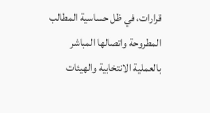قرارات، في ظل حساسية المطالب المطروحة واتصالها المباشر بالعملية الانتخابية والهيئات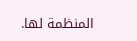المنظمة لها.